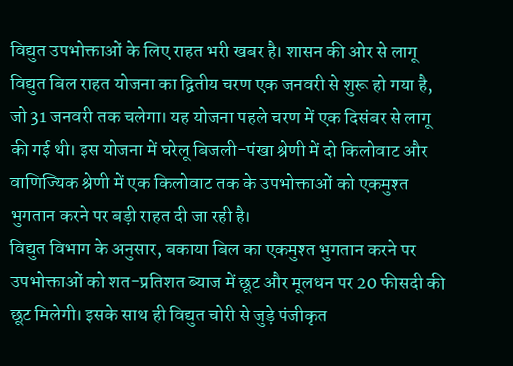विद्युत उपभोक्ताओं के लिए राहत भरी खबर है। शासन की ओर से लागू विद्युत बिल राहत योजना का द्वितीय चरण एक जनवरी से शुरू हो गया है, जो 31 जनवरी तक चलेगा। यह योजना पहले चरण में एक दिसंबर से लागू की गई थी। इस योजना में घरेलू बिजली-पंखा श्रेणी में दो किलोवाट और वाणिज्यिक श्रेणी में एक किलोवाट तक के उपभोक्ताओं को एकमुश्त भुगतान करने पर बड़ी राहत दी जा रही है।
विद्युत विभाग के अनुसार, बकाया बिल का एकमुश्त भुगतान करने पर उपभोक्ताओं को शत-प्रतिशत ब्याज में छूट और मूलधन पर 20 फीसदी की छूट मिलेगी। इसके साथ ही विद्युत चोरी से जुड़े पंजीकृत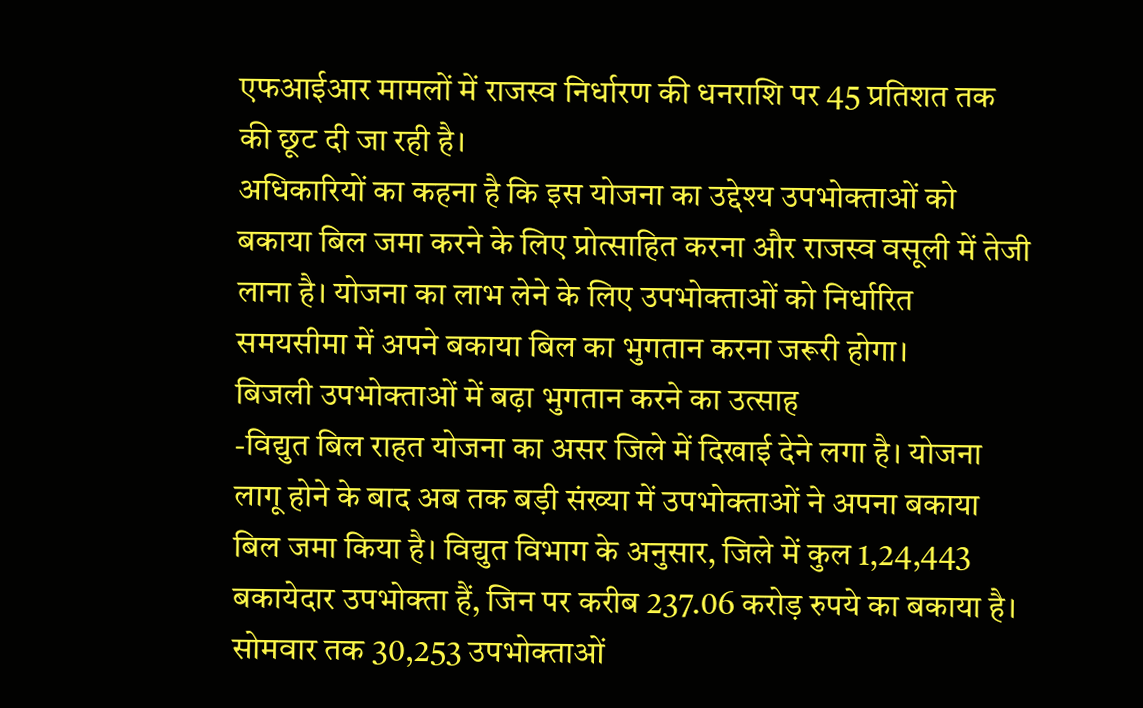एफआईआर मामलों में राजस्व निर्धारण की धनराशि पर 45 प्रतिशत तक की छूट दी जा रही है।
अधिकारियों का कहना है कि इस योजना का उद्देश्य उपभोक्ताओं को बकाया बिल जमा करने के लिए प्रोत्साहित करना और राजस्व वसूली में तेजी लाना है। योजना का लाभ लेने के लिए उपभोक्ताओं को निर्धारित समयसीमा में अपने बकाया बिल का भुगतान करना जरूरी होगा।
बिजली उपभोक्ताओं में बढ़ा भुगतान करने का उत्साह
-विद्युत बिल राहत योजना का असर जिले में दिखाई देने लगा है। योजना लागू होने के बाद अब तक बड़ी संख्या में उपभोक्ताओं ने अपना बकाया बिल जमा किया है। विद्युत विभाग के अनुसार, जिले में कुल 1,24,443 बकायेदार उपभोक्ता हैं, जिन पर करीब 237.06 करोड़ रुपये का बकाया है। सोमवार तक 30,253 उपभोक्ताओं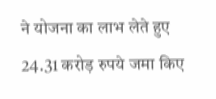ने योजना का लाभ लेते हुए 24.31 करोड़ रुपये जमा किए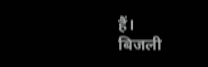हैं।
बिजली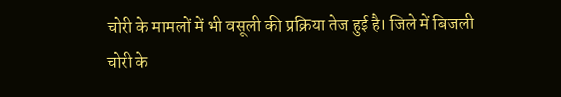चोरी के मामलों में भी वसूली की प्रक्रिया तेज हुई है। जिले में बिजली चोरी के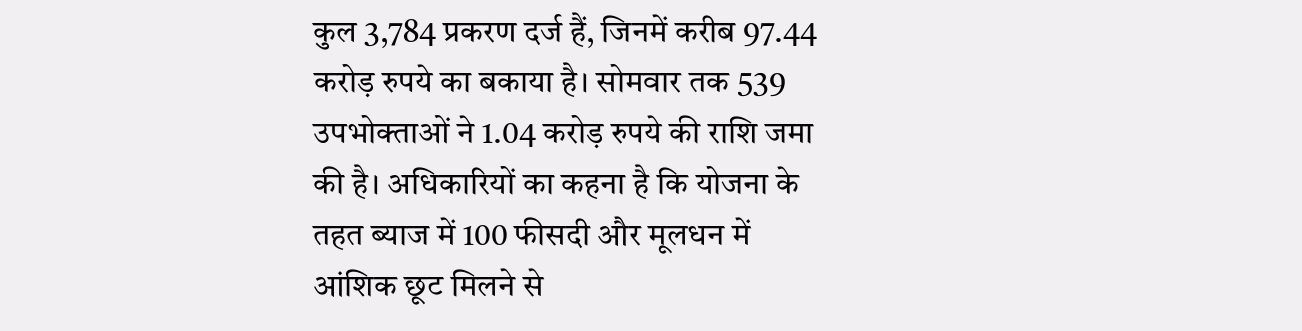कुल 3,784 प्रकरण दर्ज हैं, जिनमें करीब 97.44 करोड़ रुपये का बकाया है। सोमवार तक 539 उपभोक्ताओं ने 1.04 करोड़ रुपये की राशि जमा की है। अधिकारियों का कहना है कि योजना के तहत ब्याज में 100 फीसदी और मूलधन में आंशिक छूट मिलने से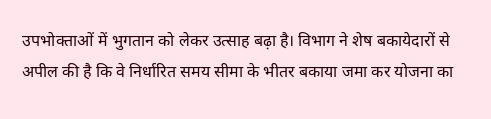उपभोक्ताओं में भुगतान को लेकर उत्साह बढ़ा है। विभाग ने शेष बकायेदारों से अपील की है कि वे निर्धारित समय सीमा के भीतर बकाया जमा कर योजना का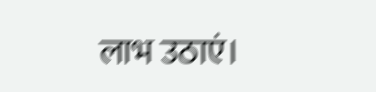लाभ उठाएं।